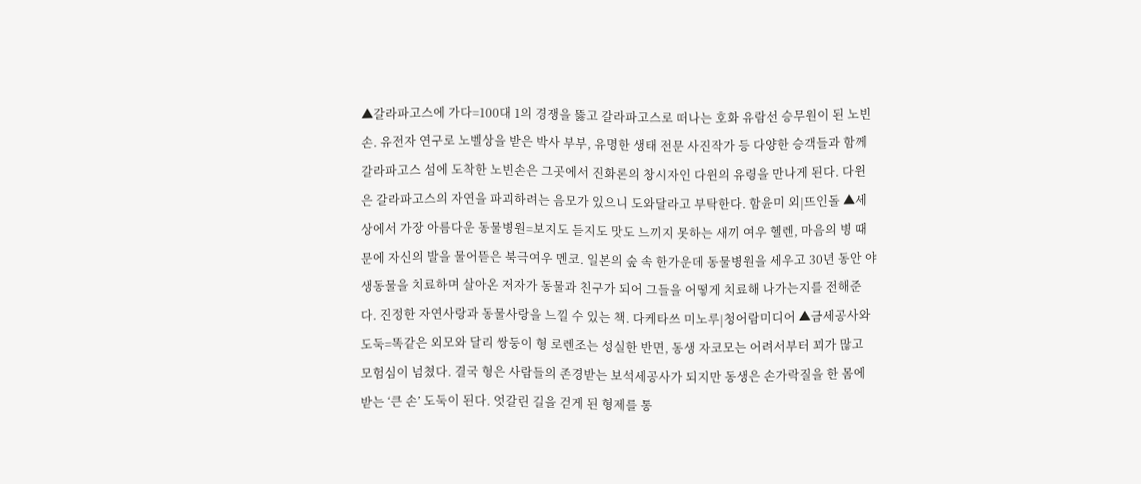▲갈라파고스에 가다=100대 1의 경쟁을 뚫고 갈라파고스로 떠나는 호화 유람선 승무원이 된 노빈손. 유전자 연구로 노벨상을 받은 박사 부부, 유명한 생태 전문 사진작가 등 다양한 승객들과 함께 갈라파고스 섬에 도착한 노빈손은 그곳에서 진화론의 창시자인 다윈의 유령을 만나게 된다. 다윈은 갈라파고스의 자연을 파괴하려는 음모가 있으니 도와달라고 부탁한다. 함윤미 외|뜨인돌 ▲세상에서 가장 아름다운 동물병원=보지도 듣지도 맛도 느끼지 못하는 새끼 여우 헬렌, 마음의 병 때문에 자신의 발을 물어뜯은 북극여우 멘코. 일본의 숲 속 한가운데 동물병원을 세우고 30년 동안 야생동물을 치료하며 살아온 저자가 동물과 친구가 되어 그들을 어떻게 치료해 나가는지를 전해준다. 진정한 자연사랑과 동물사랑을 느낄 수 있는 책. 다케타쓰 미노루|청어람미디어 ▲금세공사와 도둑=똑같은 외모와 달리 쌍둥이 형 로렌조는 성실한 반면, 동생 자코모는 어려서부터 꾀가 많고 모험심이 넘쳤다. 결국 형은 사람들의 존경받는 보석세공사가 되지만 동생은 손가락질을 한 몸에 받는 ‘큰 손’ 도둑이 된다. 엇갈린 길을 걷게 된 형제를 통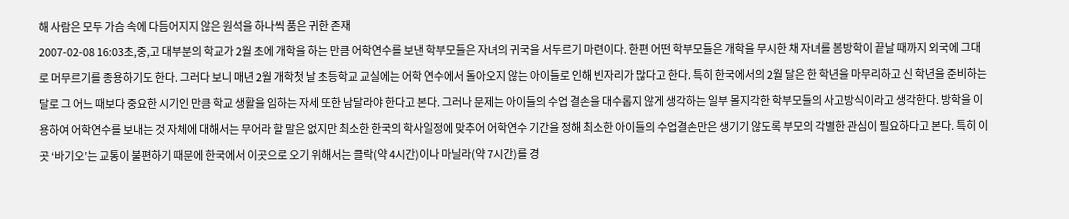해 사람은 모두 가슴 속에 다듬어지지 않은 원석을 하나씩 품은 귀한 존재
2007-02-08 16:03초,중,고 대부분의 학교가 2월 초에 개학을 하는 만큼 어학연수를 보낸 학부모들은 자녀의 귀국을 서두르기 마련이다. 한편 어떤 학부모들은 개학을 무시한 채 자녀를 봄방학이 끝날 때까지 외국에 그대로 머무르기를 종용하기도 한다. 그러다 보니 매년 2월 개학첫 날 초등학교 교실에는 어학 연수에서 돌아오지 않는 아이들로 인해 빈자리가 많다고 한다. 특히 한국에서의 2월 달은 한 학년을 마무리하고 신 학년을 준비하는 달로 그 어느 때보다 중요한 시기인 만큼 학교 생활을 임하는 자세 또한 남달라야 한다고 본다. 그러나 문제는 아이들의 수업 결손을 대수롭지 않게 생각하는 일부 몰지각한 학부모들의 사고방식이라고 생각한다. 방학을 이용하여 어학연수를 보내는 것 자체에 대해서는 무어라 할 말은 없지만 최소한 한국의 학사일정에 맞추어 어학연수 기간을 정해 최소한 아이들의 수업결손만은 생기기 않도록 부모의 각별한 관심이 필요하다고 본다. 특히 이곳 ‘바기오’는 교통이 불편하기 때문에 한국에서 이곳으로 오기 위해서는 클락(약 4시간)이나 마닐라(약 7시간)를 경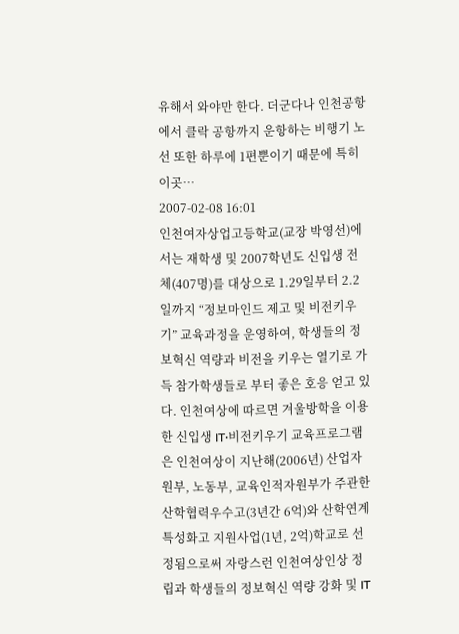유해서 와야만 한다. 더군다나 인천공항에서 클락 공항까지 운항하는 비행기 노선 또한 하루에 1편뿐이기 때문에 특히 이곳…
2007-02-08 16:01
인천여자상업고등학교(교장 박영선)에서는 재학생 및 2007학년도 신입생 전체(407명)를 대상으로 1.29일부터 2.2일까지 “정보마인드 제고 및 비전키우기” 교육과정을 운영하여, 학생들의 정보혁신 역량과 비전을 키우는 열기로 가득 참가학생들로 부터 좋은 호응 얻고 있다. 인천여상에 따르면 겨울방학을 이용한 신입생 IT·비전키우기 교육프로그램은 인천여상이 지난해(2006년) 산업자원부, 노동부, 교육인적자원부가 주관한 산학협력우수고(3년간 6억)와 산학연계 특성화고 지원사업(1년, 2억)학교로 선정됨으로써 자랑스런 인천여상인상 정립과 학생들의 정보혁신 역량 강화 및 IT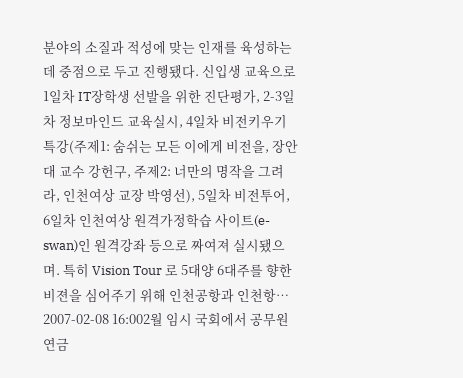분야의 소질과 적성에 맞는 인재를 육성하는데 중점으로 두고 진행됐다. 신입생 교육으로 1일차 IT장학생 선발을 위한 진단평가, 2-3일차 정보마인드 교육실시, 4일차 비전키우기 특강(주제1: 숨쉬는 모든 이에게 비전을, 장안대 교수 강헌구, 주제2: 너만의 명작을 그려라, 인천여상 교장 박영선), 5일차 비전투어, 6일차 인천여상 원격가정학습 사이트(e-swan)인 원격강좌 등으로 짜여져 실시됐으며. 특히 Vision Tour 로 5대양 6대주를 향한 비젼을 심어주기 위해 인천공항과 인천항…
2007-02-08 16:002월 임시 국회에서 공무원 연금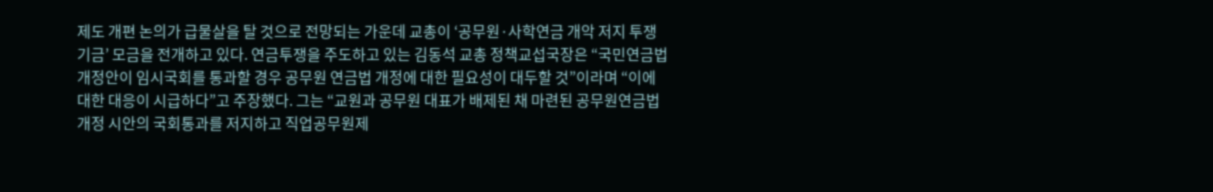제도 개편 논의가 급물살을 탈 것으로 전망되는 가운데 교총이 ‘공무원·사학연금 개악 저지 투쟁 기금’ 모금을 전개하고 있다. 연금투쟁을 주도하고 있는 김동석 교총 정책교섭국장은 “국민연금법 개정안이 임시국회를 통과할 경우 공무원 연금법 개정에 대한 필요성이 대두할 것”이라며 “이에 대한 대응이 시급하다”고 주장했다. 그는 “교원과 공무원 대표가 배제된 채 마련된 공무원연금법 개정 시안의 국회통과를 저지하고 직업공무원제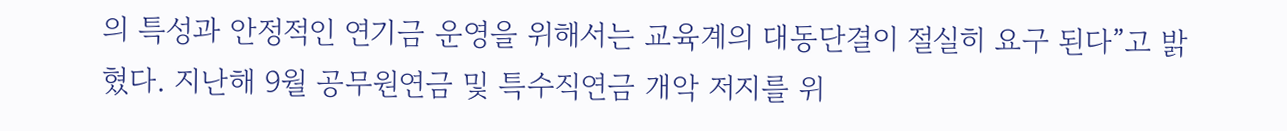의 특성과 안정적인 연기금 운영을 위해서는 교육계의 대동단결이 절실히 요구 된다”고 밝혔다. 지난해 9월 공무원연금 및 특수직연금 개악 저지를 위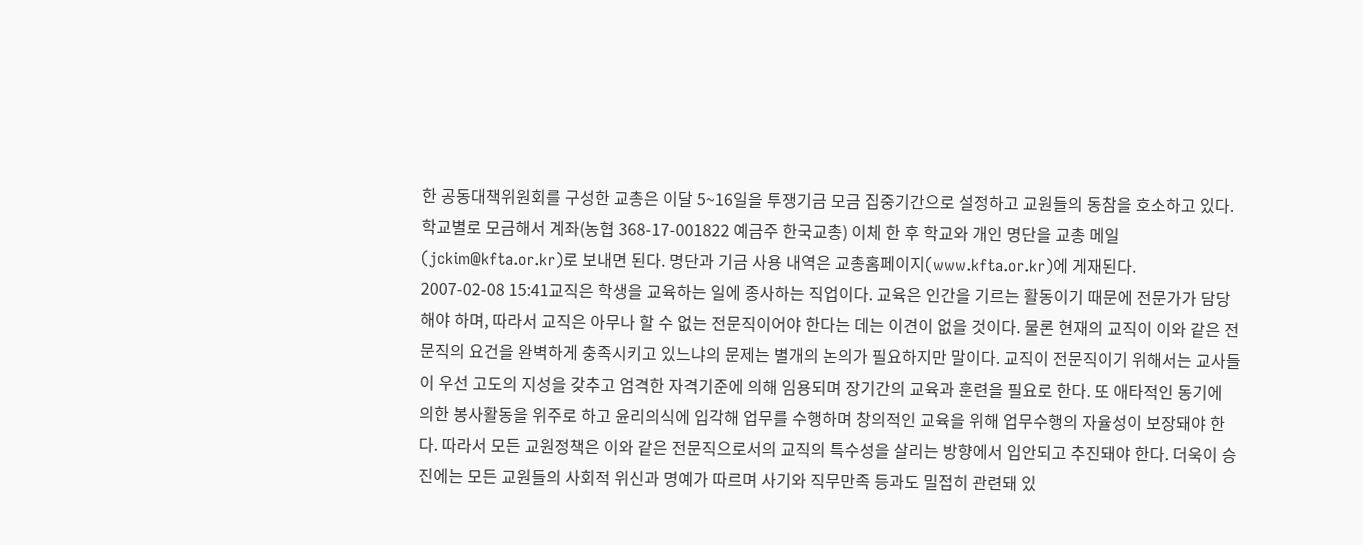한 공동대책위원회를 구성한 교총은 이달 5~16일을 투쟁기금 모금 집중기간으로 설정하고 교원들의 동참을 호소하고 있다. 학교별로 모금해서 계좌(농협 368-17-001822 예금주 한국교총) 이체 한 후 학교와 개인 명단을 교총 메일(jckim@kfta.or.kr)로 보내면 된다. 명단과 기금 사용 내역은 교총홈페이지(www.kfta.or.kr)에 게재된다.
2007-02-08 15:41교직은 학생을 교육하는 일에 종사하는 직업이다. 교육은 인간을 기르는 활동이기 때문에 전문가가 담당해야 하며, 따라서 교직은 아무나 할 수 없는 전문직이어야 한다는 데는 이견이 없을 것이다. 물론 현재의 교직이 이와 같은 전문직의 요건을 완벽하게 충족시키고 있느냐의 문제는 별개의 논의가 필요하지만 말이다. 교직이 전문직이기 위해서는 교사들이 우선 고도의 지성을 갖추고 엄격한 자격기준에 의해 임용되며 장기간의 교육과 훈련을 필요로 한다. 또 애타적인 동기에 의한 봉사활동을 위주로 하고 윤리의식에 입각해 업무를 수행하며 창의적인 교육을 위해 업무수행의 자율성이 보장돼야 한다. 따라서 모든 교원정책은 이와 같은 전문직으로서의 교직의 특수성을 살리는 방향에서 입안되고 추진돼야 한다. 더욱이 승진에는 모든 교원들의 사회적 위신과 명예가 따르며 사기와 직무만족 등과도 밀접히 관련돼 있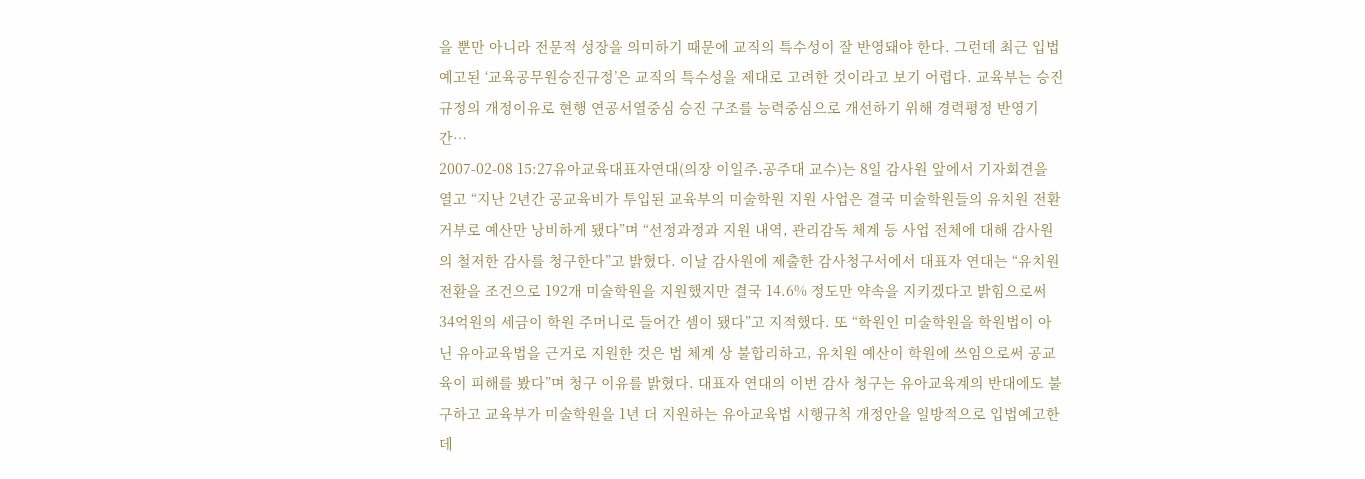을 뿐만 아니라 전문적 성장을 의미하기 때문에 교직의 특수성이 잘 반영돼야 한다. 그런데 최근 입법 예고된 ‘교육공무원승진규정’은 교직의 특수성을 제대로 고려한 것이라고 보기 어렵다. 교육부는 승진규정의 개정이유로 현행 연공서열중심 승진 구조를 능력중심으로 개선하기 위해 경력평정 반영기간…
2007-02-08 15:27유아교육대표자연대(의장 이일주․공주대 교수)는 8일 감사원 앞에서 기자회견을 열고 “지난 2년간 공교육비가 투입된 교육부의 미술학원 지원 사업은 결국 미술학원들의 유치원 전환 거부로 예산만 낭비하게 됐다”며 “선정과정과 지원 내역, 관리감독 체계 등 사업 전체에 대해 감사원의 철저한 감사를 청구한다”고 밝혔다. 이날 감사원에 제출한 감사청구서에서 대표자 연대는 “유치원 전환을 조건으로 192개 미술학원을 지원했지만 결국 14.6% 정도만 약속을 지키겠다고 밝힘으로써 34억원의 세금이 학원 주머니로 들어간 셈이 됐다”고 지적했다. 또 “학원인 미술학원을 학원법이 아닌 유아교육법을 근거로 지원한 것은 법 체계 상 불합리하고, 유치원 예산이 학원에 쓰임으로써 공교육이 피해를 봤다”며 청구 이유를 밝혔다. 대표자 연대의 이번 감사 청구는 유아교육계의 반대에도 불구하고 교육부가 미술학원을 1년 더 지원하는 유아교육법 시행규칙 개정안을 일방적으로 입법예고한 데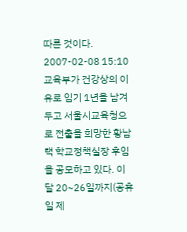따른 것이다.
2007-02-08 15:10교육부가 건강상의 이유로 임기 1년을 남겨두고 서울시교육청으로 전출을 희망한 황남택 학교정책실장 후임을 공모하고 있다. 이달 20~26일까지(공휴일 제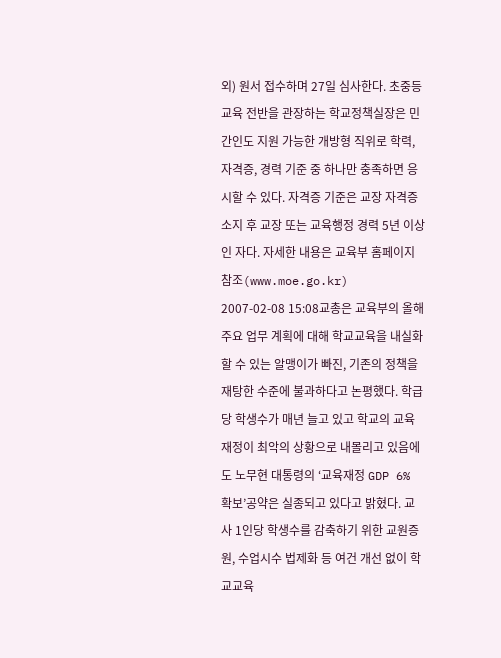외) 원서 접수하며 27일 심사한다. 초중등 교육 전반을 관장하는 학교정책실장은 민간인도 지원 가능한 개방형 직위로 학력, 자격증, 경력 기준 중 하나만 충족하면 응시할 수 있다. 자격증 기준은 교장 자격증 소지 후 교장 또는 교육행정 경력 5년 이상인 자다. 자세한 내용은 교육부 홈페이지 참조(www.moe.go.kr)
2007-02-08 15:08교총은 교육부의 올해 주요 업무 계획에 대해 학교교육을 내실화할 수 있는 알맹이가 빠진, 기존의 정책을 재탕한 수준에 불과하다고 논평했다. 학급당 학생수가 매년 늘고 있고 학교의 교육재정이 최악의 상황으로 내몰리고 있음에도 노무현 대통령의 ‘교육재정 GDP 6% 확보’공약은 실종되고 있다고 밝혔다. 교사 1인당 학생수를 감축하기 위한 교원증원, 수업시수 법제화 등 여건 개선 없이 학교교육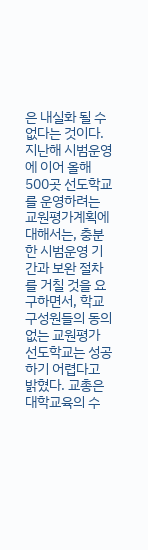은 내실화 될 수 없다는 것이다. 지난해 시범운영에 이어 올해 500곳 선도학교를 운영하려는 교원평가계획에 대해서는, 충분한 시범운영 기간과 보완 절차를 거칠 것을 요구하면서, 학교구성원들의 동의 없는 교원평가 선도학교는 성공하기 어렵다고 밝혔다. 교총은 대학교육의 수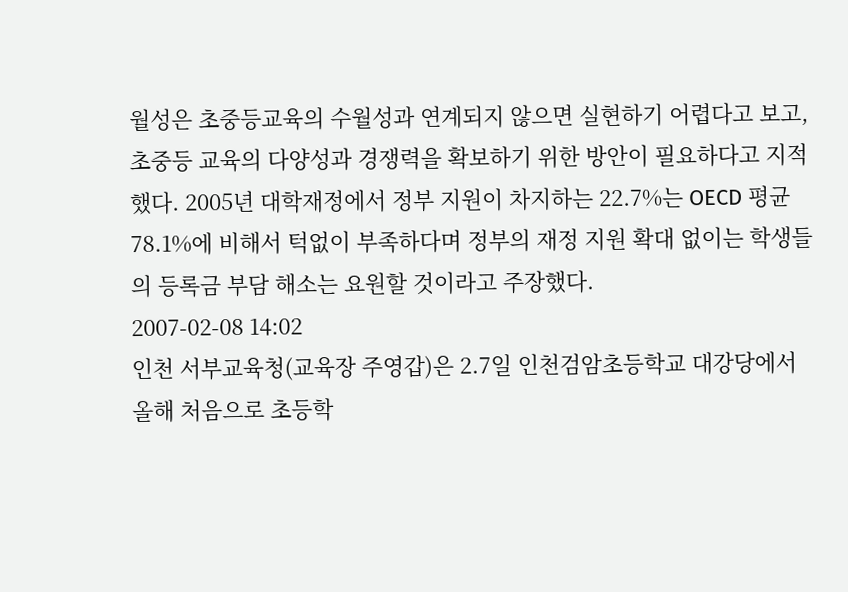월성은 초중등교육의 수월성과 연계되지 않으면 실현하기 어렵다고 보고, 초중등 교육의 다양성과 경쟁력을 확보하기 위한 방안이 필요하다고 지적했다. 2005년 대학재정에서 정부 지원이 차지하는 22.7%는 OECD 평균 78.1%에 비해서 턱없이 부족하다며 정부의 재정 지원 확대 없이는 학생들의 등록금 부담 해소는 요원할 것이라고 주장했다.
2007-02-08 14:02
인천 서부교육청(교육장 주영갑)은 2.7일 인천검암초등학교 대강당에서 올해 처음으로 초등학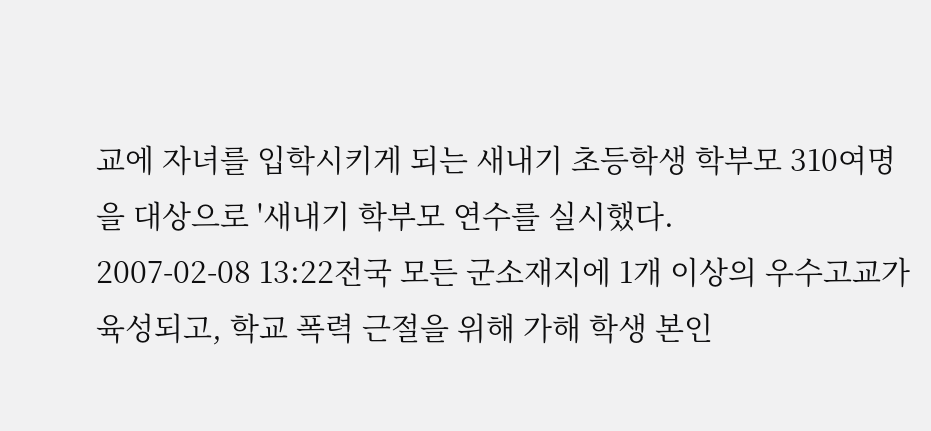교에 자녀를 입학시키게 되는 새내기 초등학생 학부모 310여명을 대상으로 '새내기 학부모 연수를 실시했다.
2007-02-08 13:22전국 모든 군소재지에 1개 이상의 우수고교가 육성되고, 학교 폭력 근절을 위해 가해 학생 본인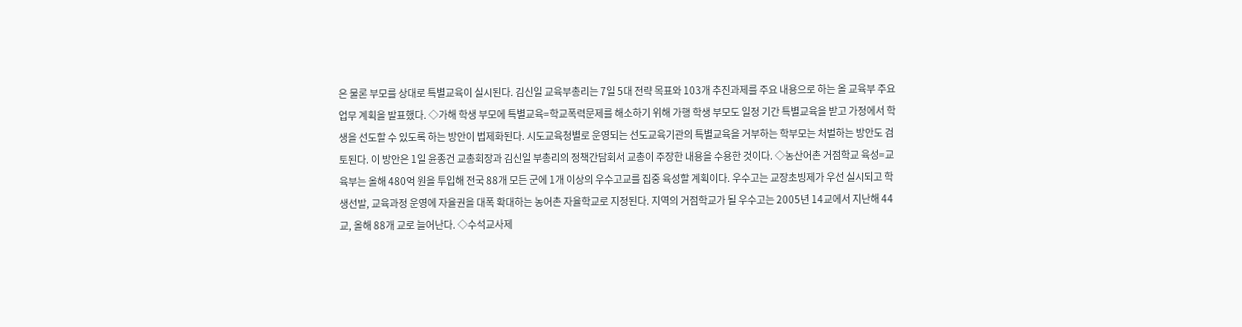은 물론 부모를 상대로 특별교육이 실시된다. 김신일 교육부총리는 7일 5대 전략 목표와 103개 추진과제를 주요 내용으로 하는 올 교육부 주요업무 계획을 발표했다. ◇가해 학생 부모에 특별교육=학교폭력문제를 해소하기 위해 가행 학생 부모도 일정 기간 특별교육을 받고 가정에서 학생을 선도할 수 있도록 하는 방안이 법제화된다. 시도교육청별로 운영되는 선도교육기관의 특별교육을 거부하는 학부모는 처벌하는 방안도 검토된다. 이 방안은 1일 윤종건 교총회장과 김신일 부총리의 정책간담회서 교총이 주장한 내용을 수용한 것이다. ◇농산어촌 거점학교 육성=교육부는 올해 480억 원을 투입해 전국 88개 모든 군에 1개 이상의 우수고교를 집중 육성할 계획이다. 우수고는 교장초빙제가 우선 실시되고 학생선발, 교육과정 운영에 자율권을 대폭 확대하는 농어촌 자율학교로 지정된다. 지역의 거점학교가 될 우수고는 2005년 14교에서 지난해 44교, 올해 88개 교로 늘어난다. ◇수석교사제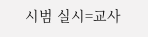시범 실시=교사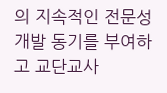의 지속적인 전문성 개발 동기를 부여하고 교단교사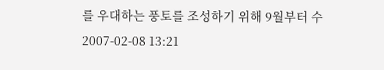를 우대하는 풍토를 조성하기 위해 9월부터 수
2007-02-08 13:21